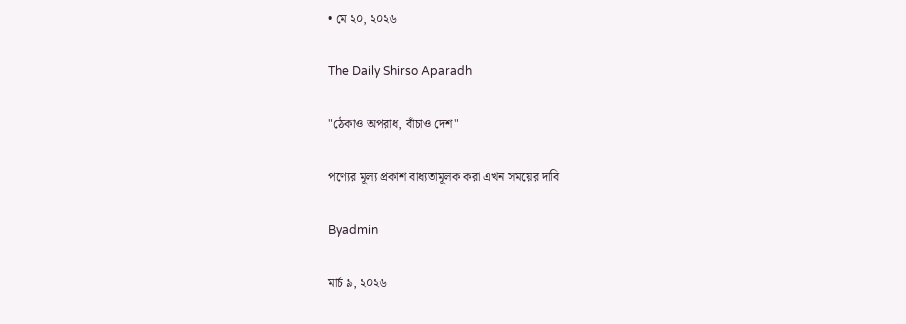• মে ২০, ২০২৬

The Daily Shirso Aparadh

"ঠেকাও অপরাধ, বাঁচাও দেশ"

পণ্যের মূল্য প্রকাশ বাধ্যতামূলক করা এখন সময়ের দাবি

Byadmin

মার্চ ৯, ২০২৬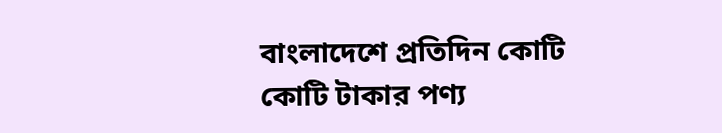বাংলাদেশে প্রতিদিন কোটি কোটি টাকার পণ্য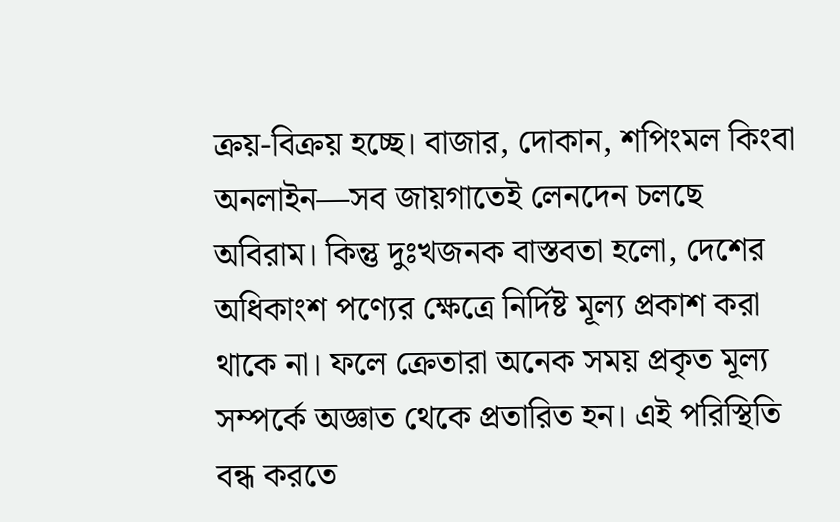ক্রয়-বিক্রয় হচ্ছে। বাজার, দোকান, শপিংমল কিংবা অনলাইন—সব জায়গাতেই লেনদেন চলছে অবিরাম। কিন্তু দুঃখজনক বাস্তবতা হলো, দেশের অধিকাংশ পণ্যের ক্ষেত্রে নির্দিষ্ট মূল্য প্রকাশ করা থাকে না। ফলে ক্রেতারা অনেক সময় প্রকৃত মূল্য সম্পর্কে অজ্ঞাত থেকে প্রতারিত হন। এই পরিস্থিতি বন্ধ করতে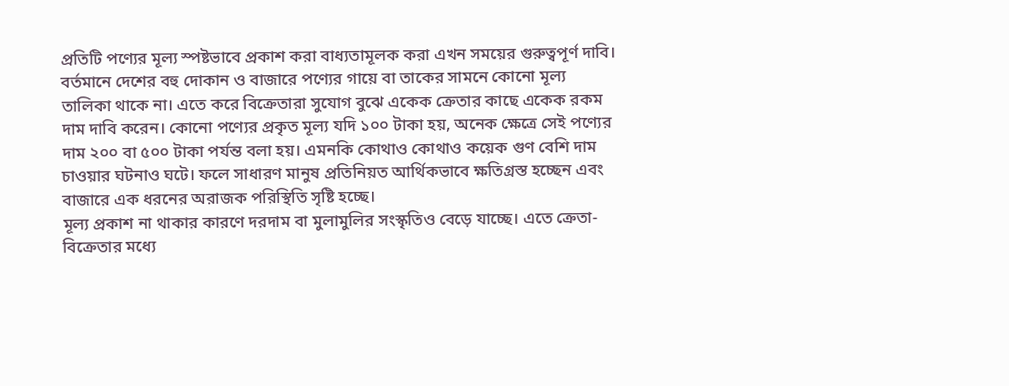প্রতিটি পণ্যের মূল্য স্পষ্টভাবে প্রকাশ করা বাধ্যতামূলক করা এখন সময়ের গুরুত্বপূর্ণ দাবি।
বর্তমানে দেশের বহু দোকান ও বাজারে পণ্যের গায়ে বা তাকের সামনে কোনো মূল্য তালিকা থাকে না। এতে করে বিক্রেতারা সুযোগ বুঝে একেক ক্রেতার কাছে একেক রকম দাম দাবি করেন। কোনো পণ্যের প্রকৃত মূল্য যদি ১০০ টাকা হয়, অনেক ক্ষেত্রে সেই পণ্যের দাম ২০০ বা ৫০০ টাকা পর্যন্ত বলা হয়। এমনকি কোথাও কোথাও কয়েক গুণ বেশি দাম চাওয়ার ঘটনাও ঘটে। ফলে সাধারণ মানুষ প্রতিনিয়ত আর্থিকভাবে ক্ষতিগ্রস্ত হচ্ছেন এবং বাজারে এক ধরনের অরাজক পরিস্থিতি সৃষ্টি হচ্ছে।
মূল্য প্রকাশ না থাকার কারণে দরদাম বা মুলামুলির সংস্কৃতিও বেড়ে যাচ্ছে। এতে ক্রেতা-বিক্রেতার মধ্যে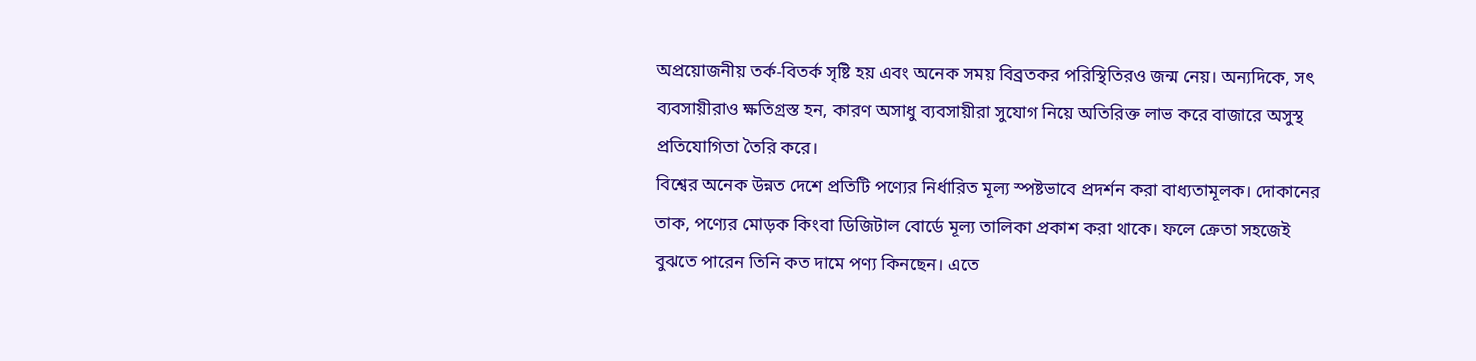অপ্রয়োজনীয় তর্ক-বিতর্ক সৃষ্টি হয় এবং অনেক সময় বিব্রতকর পরিস্থিতিরও জন্ম নেয়। অন্যদিকে, সৎ ব্যবসায়ীরাও ক্ষতিগ্রস্ত হন, কারণ অসাধু ব্যবসায়ীরা সুযোগ নিয়ে অতিরিক্ত লাভ করে বাজারে অসুস্থ প্রতিযোগিতা তৈরি করে।
বিশ্বের অনেক উন্নত দেশে প্রতিটি পণ্যের নির্ধারিত মূল্য স্পষ্টভাবে প্রদর্শন করা বাধ্যতামূলক। দোকানের তাক, পণ্যের মোড়ক কিংবা ডিজিটাল বোর্ডে মূল্য তালিকা প্রকাশ করা থাকে। ফলে ক্রেতা সহজেই বুঝতে পারেন তিনি কত দামে পণ্য কিনছেন। এতে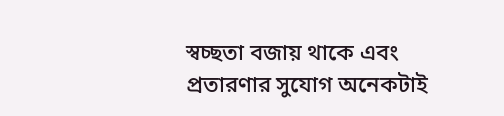স্বচ্ছতা বজায় থাকে এবং প্রতারণার সুযোগ অনেকটাই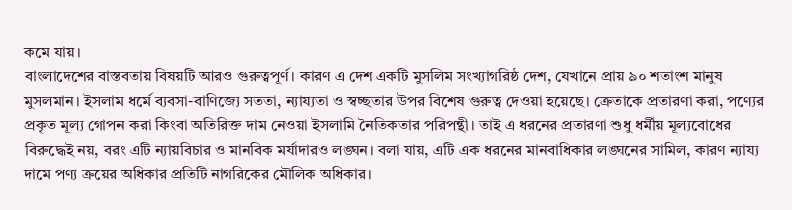কমে যায়।
বাংলাদেশের বাস্তবতায় বিষয়টি আরও গুরুত্বপূর্ণ। কারণ এ দেশ একটি মুসলিম সংখ্যাগরিষ্ঠ দেশ, যেখানে প্রায় ৯০ শতাংশ মানুষ মুসলমান। ইসলাম ধর্মে ব্যবসা-বাণিজ্যে সততা, ন্যায্যতা ও স্বচ্ছতার উপর বিশেষ গুরুত্ব দেওয়া হয়েছে। ক্রেতাকে প্রতারণা করা, পণ্যের প্রকৃত মূল্য গোপন করা কিংবা অতিরিক্ত দাম নেওয়া ইসলামি নৈতিকতার পরিপন্থী। তাই এ ধরনের প্রতারণা শুধু ধর্মীয় মূল্যবোধের বিরুদ্ধেই নয়, বরং এটি ন্যায়বিচার ও মানবিক মর্যাদারও লঙ্ঘন। বলা যায়, এটি এক ধরনের মানবাধিকার লঙ্ঘনের সামিল, কারণ ন্যায্য দামে পণ্য ক্রয়ের অধিকার প্রতিটি নাগরিকের মৌলিক অধিকার।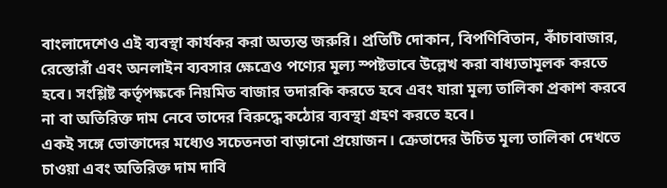বাংলাদেশেও এই ব্যবস্থা কার্যকর করা অত্যন্ত জরুরি। প্রতিটি দোকান, বিপণিবিতান, কাঁচাবাজার, রেস্তোরাঁ এবং অনলাইন ব্যবসার ক্ষেত্রেও পণ্যের মূল্য স্পষ্টভাবে উল্লেখ করা বাধ্যতামূলক করতে হবে। সংশ্লিষ্ট কর্তৃপক্ষকে নিয়মিত বাজার তদারকি করতে হবে এবং যারা মূল্য তালিকা প্রকাশ করবে না বা অতিরিক্ত দাম নেবে তাদের বিরুদ্ধে কঠোর ব্যবস্থা গ্রহণ করতে হবে।
একই সঙ্গে ভোক্তাদের মধ্যেও সচেতনতা বাড়ানো প্রয়োজন। ক্রেতাদের উচিত মূল্য তালিকা দেখতে চাওয়া এবং অতিরিক্ত দাম দাবি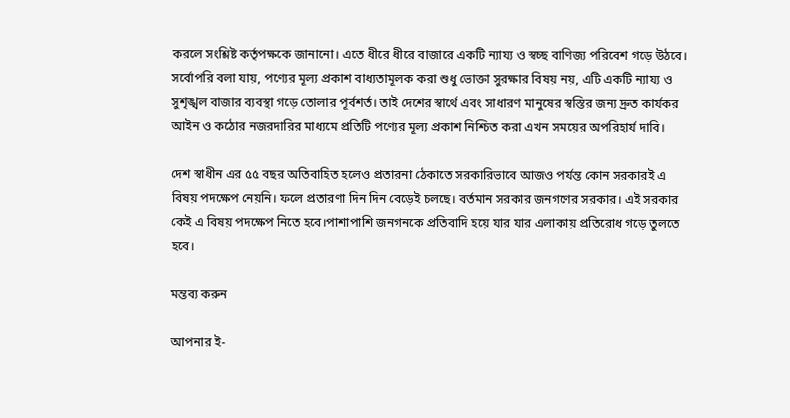করলে সংশ্লিষ্ট কর্তৃপক্ষকে জানানো। এতে ধীরে ধীরে বাজারে একটি ন্যায্য ও স্বচ্ছ বাণিজ্য পরিবেশ গড়ে উঠবে।
সর্বোপরি বলা যায়, পণ্যের মূল্য প্রকাশ বাধ্যতামূলক করা শুধু ভোক্তা সুরক্ষার বিষয় নয়, এটি একটি ন্যায্য ও সুশৃঙ্খল বাজার ব্যবস্থা গড়ে তোলার পূর্বশর্ত। তাই দেশের স্বার্থে এবং সাধারণ মানুষের স্বস্তির জন্য দ্রুত কার্যকর আইন ও কঠোর নজরদারির মাধ্যমে প্রতিটি পণ্যের মূল্য প্রকাশ নিশ্চিত করা এখন সময়ের অপরিহার্য দাবি।

দেশ স্বাধীন এর ৫৫ বছর অতিবাহিত হলেও প্রতারনা ঠেকাতে সরকারিভাবে আজও পর্যন্ত কোন সরকারই এ বিষয় পদক্ষেপ নেয়নি। ফলে প্রতারণা দিন দিন বেড়েই চলছে। বর্তমান সরকার জনগণের সরকার। এই সরকার কেই এ বিষয় পদক্ষেপ নিতে হবে।পাশাপাশি জনগনকে প্রতিবাদি হয়ে যার যার এলাকায় প্রতিরোধ গড়ে তুলতে হবে।

মন্তব্য করুন

আপনার ই-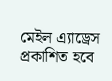মেইল এ্যাড্রেস প্রকাশিত হবে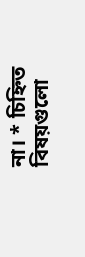না। * চিহ্নিত বিষয়গুলো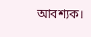আবশ্যক।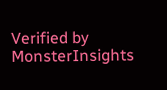Verified by MonsterInsights